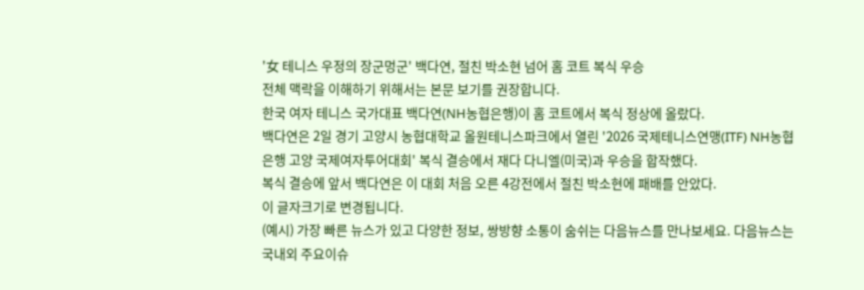'女 테니스 우정의 장군멍군' 백다연, 절친 박소현 넘어 홈 코트 복식 우승
전체 맥락을 이해하기 위해서는 본문 보기를 권장합니다.
한국 여자 테니스 국가대표 백다연(NH농협은행)이 홈 코트에서 복식 정상에 올랐다.
백다연은 2일 경기 고양시 농협대학교 올원테니스파크에서 열린 '2026 국제테니스연맹(ITF) NH농협은행 고양 국제여자투어대회' 복식 결승에서 재다 다니엘(미국)과 우승을 합작했다.
복식 결승에 앞서 백다연은 이 대회 처음 오른 4강전에서 절친 박소현에 패배를 안았다.
이 글자크기로 변경됩니다.
(예시) 가장 빠른 뉴스가 있고 다양한 정보, 쌍방향 소통이 숨쉬는 다음뉴스를 만나보세요. 다음뉴스는 국내외 주요이슈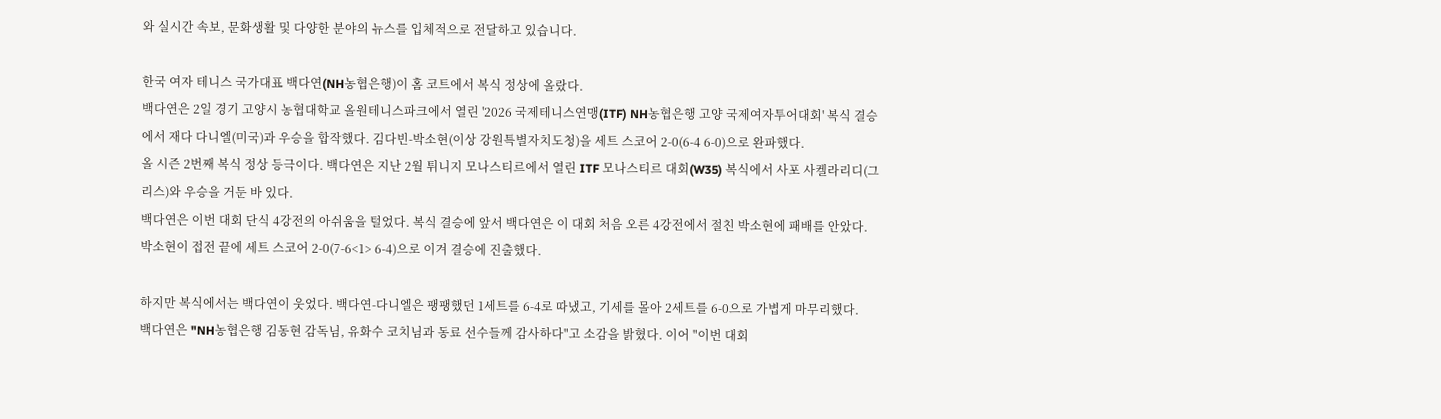와 실시간 속보, 문화생활 및 다양한 분야의 뉴스를 입체적으로 전달하고 있습니다.

한국 여자 테니스 국가대표 백다연(NH농협은행)이 홈 코트에서 복식 정상에 올랐다.
백다연은 2일 경기 고양시 농협대학교 올원테니스파크에서 열린 '2026 국제테니스연맹(ITF) NH농협은행 고양 국제여자투어대회' 복식 결승에서 재다 다니엘(미국)과 우승을 합작했다. 김다빈-박소현(이상 강원특별자치도청)을 세트 스코어 2-0(6-4 6-0)으로 완파했다.
올 시즌 2번째 복식 정상 등극이다. 백다연은 지난 2월 튀니지 모나스티르에서 열린 ITF 모나스티르 대회(W35) 복식에서 사포 사켈라리디(그리스)와 우승을 거둔 바 있다.
백다연은 이번 대회 단식 4강전의 아쉬움을 털었다. 복식 결승에 앞서 백다연은 이 대회 처음 오른 4강전에서 절친 박소현에 패배를 안았다. 박소현이 접전 끝에 세트 스코어 2-0(7-6<1> 6-4)으로 이겨 결승에 진출했다.

하지만 복식에서는 백다연이 웃었다. 백다연-다니엘은 팽팽했던 1세트를 6-4로 따냈고, 기세를 몰아 2세트를 6-0으로 가볍게 마무리했다.
백다연은 "NH농협은행 김동현 감독님, 유화수 코치님과 동료 선수들께 감사하다"고 소감을 밝혔다. 이어 "이번 대회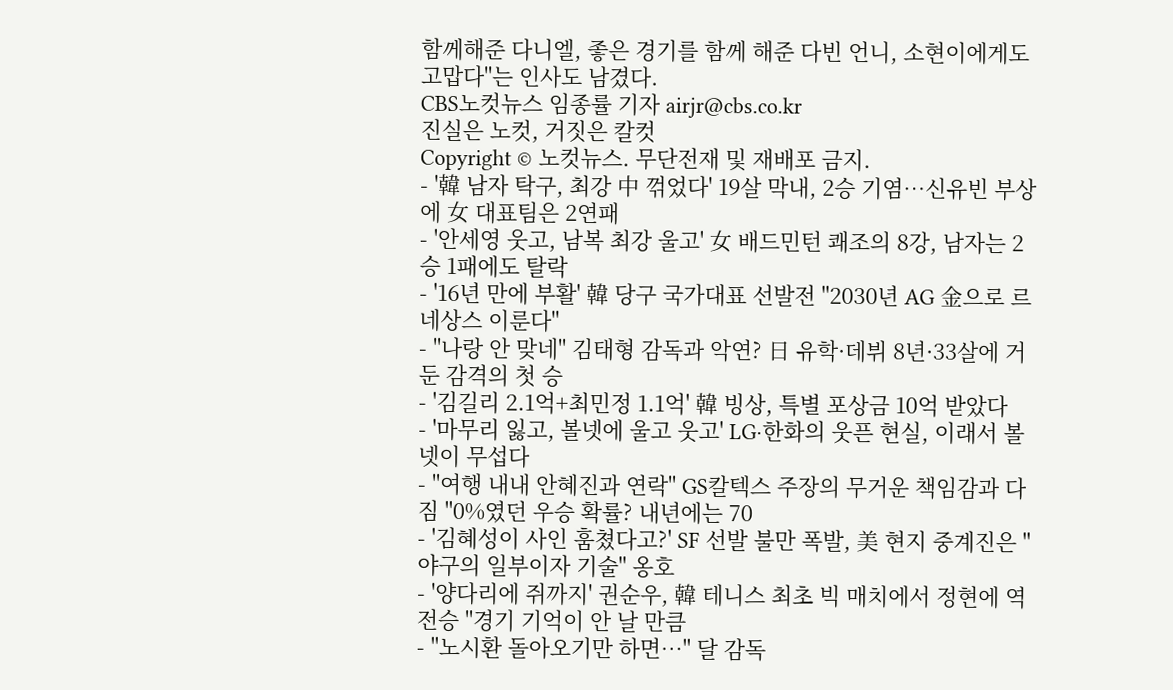함께해준 다니엘, 좋은 경기를 함께 해준 다빈 언니, 소현이에게도 고맙다"는 인사도 남겼다.
CBS노컷뉴스 임종률 기자 airjr@cbs.co.kr
진실은 노컷, 거짓은 칼컷
Copyright © 노컷뉴스. 무단전재 및 재배포 금지.
- '韓 남자 탁구, 최강 中 꺾었다' 19살 막내, 2승 기염…신유빈 부상에 女 대표팀은 2연패
- '안세영 웃고, 남복 최강 울고' 女 배드민턴 쾌조의 8강, 남자는 2승 1패에도 탈락
- '16년 만에 부활' 韓 당구 국가대표 선발전 "2030년 AG 金으로 르네상스 이룬다"
- "나랑 안 맞네" 김태형 감독과 악연? 日 유학·데뷔 8년·33살에 거둔 감격의 첫 승
- '김길리 2.1억+최민정 1.1억' 韓 빙상, 특별 포상금 10억 받았다
- '마무리 잃고, 볼넷에 울고 웃고' LG·한화의 웃픈 현실, 이래서 볼넷이 무섭다
- "여행 내내 안혜진과 연락" GS칼텍스 주장의 무거운 책임감과 다짐 "0%였던 우승 확률? 내년에는 70
- '김혜성이 사인 훔쳤다고?' SF 선발 불만 폭발, 美 현지 중계진은 "야구의 일부이자 기술" 옹호
- '양다리에 쥐까지' 권순우, 韓 테니스 최초 빅 매치에서 정현에 역전승 "경기 기억이 안 날 만큼
- "노시환 돌아오기만 하면…" 달 감독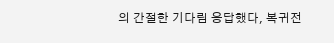의 간절한 기다림 응답했다, 복귀전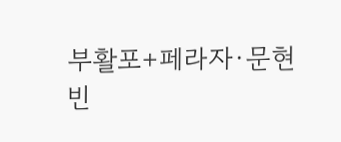부활포+페라자·문현빈